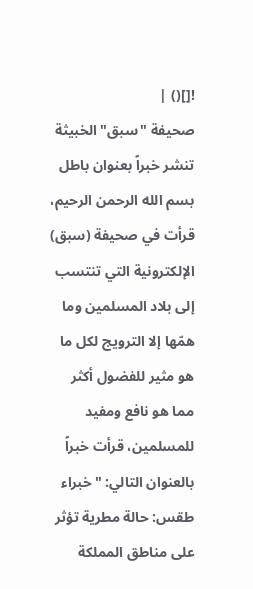![]() |
صحيفة "سبق" الخبيثة تنشر خبراً بعنوان باطل
بسم الله الرحمن الرحيم، قرأت في صحيفة (سبق) الإلكترونية التي تنتسب إلى بلاد المسلمين وما همّها إلا الترويج لكل ما هو مثير للفضول أكثر مما هو نافع ومفيد للمسلمين، قرأت خبراً بالعنوان التالي: "خبراء طقس: حالة مطرية تؤثر على مناطق المملكة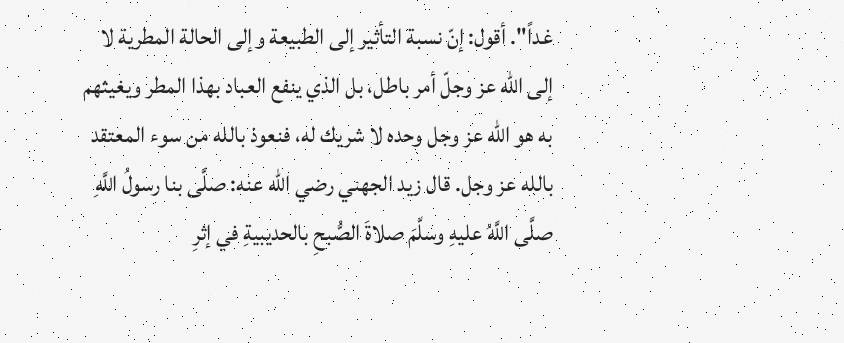غداً". أقول: إنّ نسبة التأثير إلى الطبيعة وإلى الحالة المطرية لا إلى الله عز وجلّ أمر باطل، بل الذي ينفع العباد بهذا المطر ويغيثهم به هو الله عز وجل وحده لا شريك له، فنعوذ بالله من سوء المعتقد بالله عز وجل. قال زيد الجهني رضي الله عنه: صلَّى بنا رسولُ اللَّهِ صلَّى اللَّهُ عليهِ وسلَّمَ صلاةَ الصُّبحِ بالحديبيةِ في إثرِ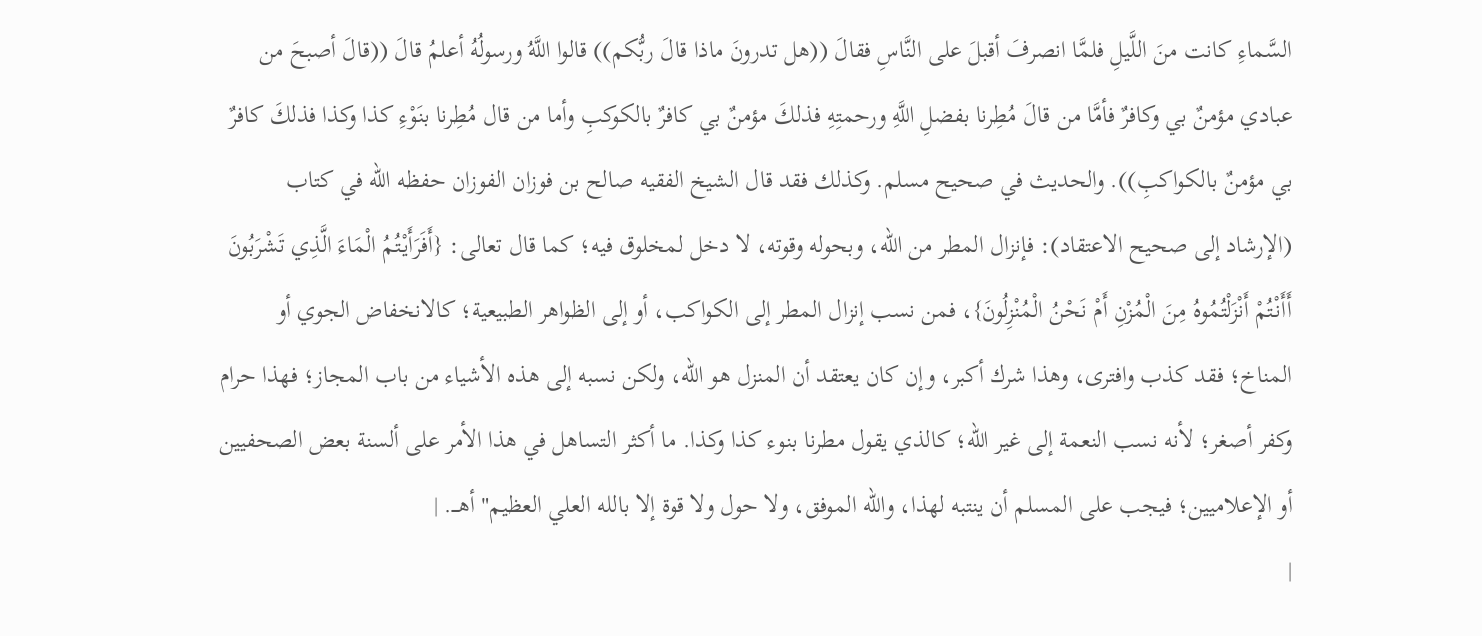السَّماءِ كانت منَ اللَّيلِ فلمَّا انصرفَ أقبلَ على النَّاسِ فقالَ ((هل تدرونَ ماذا قالَ ربُّكم)) قالوا اللَّهُ ورسولُهُ أعلمُ قالَ ((قالَ أصبحَ من عبادي مؤمنٌ بي وكافرٌ فأمَّا من قالَ مُطِرنا بفضلِ اللَّهِ ورحمتِهِ فذلكَ مؤمنٌ بي كافرٌ بالكوكبِ وأما من قال مُطِرنا بنَوْءِ كذا وكذا فذلكَ كافرٌ بي مؤمنٌ بالكواكبِ)). والحديث في صحيح مسلم. وكذلك فقد قال الشيخ الفقيه صالح بن فوزان الفوزان حفظه الله في كتاب (الإرشاد إلى صحيح الاعتقاد): فإنزال المطر من الله، وبحوله وقوته، لا دخل لمخلوق فيه؛ كما قال تعالى: {أَفَرَأَيْتُمُ الْمَاءَ الَّذِي تَشْرَبُونَ أَأَنْتُمْ أَنْزَلْتُمُوهُ مِنَ الْمُزْنِ أَمْ نَحْنُ الْمُنْزِلُونَ}، فمن نسب إنزال المطر إلى الكواكب، أو إلى الظواهر الطبيعية؛ كالانخفاض الجوي أو المناخ؛ فقد كذب وافترى، وهذا شرك أكبر، وإن كان يعتقد أن المنزل هو الله، ولكن نسبه إلى هذه الأشياء من باب المجاز؛ فهذا حرام وكفر أصغر؛ لأنه نسب النعمة إلى غير الله؛ كالذي يقول مطرنا بنوء كذا وكذا. ما أكثر التساهل في هذا الأمر على ألسنة بعض الصحفيين أو الإعلاميين؛ فيجب على المسلم أن ينتبه لهذا، والله الموفق، ولا حول ولا قوة إلا بالله العلي العظيم" أهـــ. |
|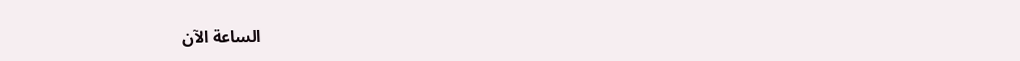الساعة الآن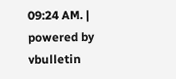09:24 AM. |
powered by vbulletin